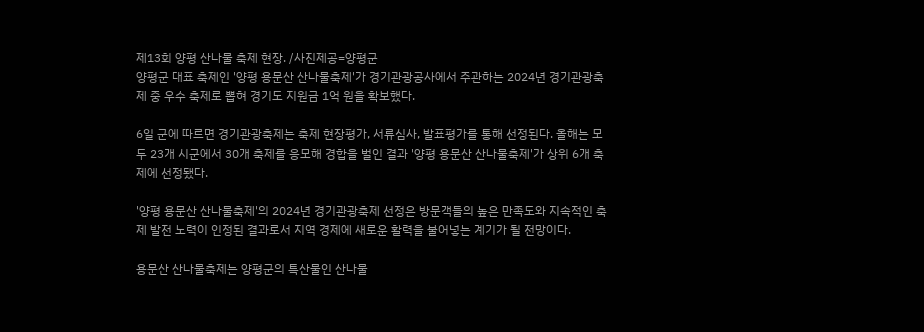제13회 양평 산나물 축제 현장. /사진제공=양평군
양평군 대표 축제인 '양평 용문산 산나물축제'가 경기관광공사에서 주관하는 2024년 경기관광축제 중 우수 축제로 뽑혀 경기도 지원금 1억 원을 확보했다.

6일 군에 따르면 경기관광축제는 축제 현장평가, 서류심사, 발표평가를 통해 선정된다. 올해는 모두 23개 시군에서 30개 축제를 응모해 경합을 벌인 결과 '양평 용문산 산나물축제'가 상위 6개 축제에 선정됐다.

'양평 용문산 산나물축제'의 2024년 경기관광축제 선정은 방문객들의 높은 만족도와 지속적인 축제 발전 노력이 인정된 결과로서 지역 경제에 새로운 활력을 불어넣는 계기가 될 전망이다.

용문산 산나물축제는 양평군의 특산물인 산나물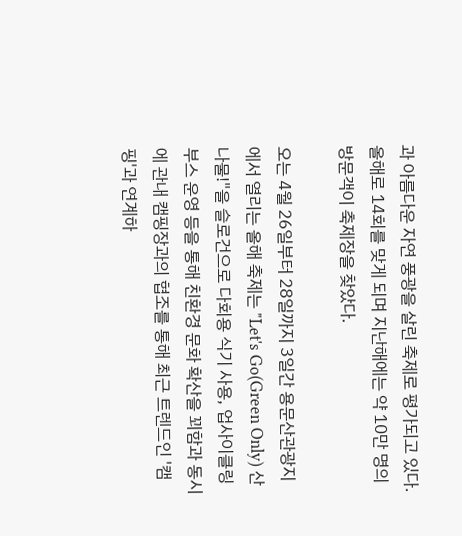과 아름다운 자연 풍광을 살린 축제로 평가되고 있다. 올해로 14회를 맞게 되며 지난해에는 약 10만 명의 방문객이 축제장을 찾았다.

오는 4월 26일부터 28일까지 3일간 용문산관광지에서 열리는 올해 축제는 "Let's Go(Green Only) 산나물!"을 슬로건으로 다회용 식기 사용, 업사이클링 부스 운영 등을 통해 친환경 문화 확산을 꾀함과 동시에 관내 캠핑장과의 협조를 통해 최근 트렌드인 '캠핑'과 연계하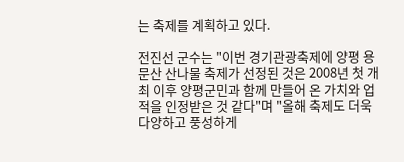는 축제를 계획하고 있다.

전진선 군수는 "이번 경기관광축제에 양평 용문산 산나물 축제가 선정된 것은 2008년 첫 개최 이후 양평군민과 함께 만들어 온 가치와 업적을 인정받은 것 같다"며 "올해 축제도 더욱 다양하고 풍성하게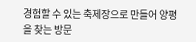경험할 수 있는 축제장으로 만들어 양평을 찾는 방문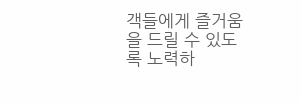객들에게 즐거움을 드릴 수 있도록 노력하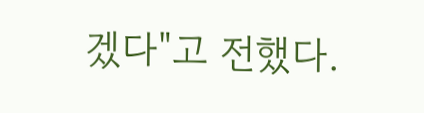겠다"고 전했다.